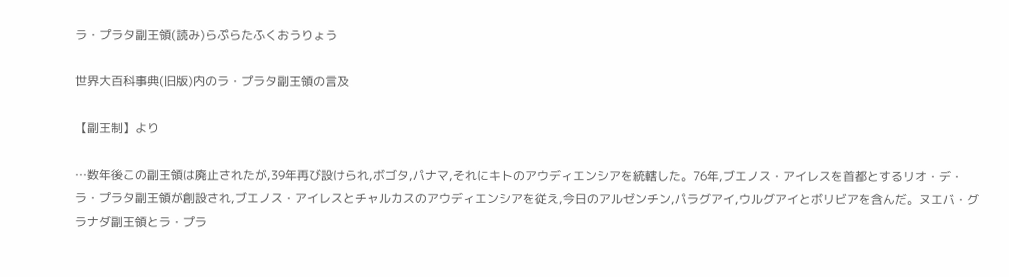ラ・プラタ副王領(読み)らぷらたふくおうりょう

世界大百科事典(旧版)内のラ・プラタ副王領の言及

【副王制】より

…数年後この副王領は廃止されたが,39年再び設けられ,ボゴタ,パナマ,それにキトのアウディエンシアを統轄した。76年,ブエノス・アイレスを首都とするリオ・デ・ラ・プラタ副王領が創設され,ブエノス・アイレスとチャルカスのアウディエンシアを従え,今日のアルゼンチン,パラグアイ,ウルグアイとボリビアを含んだ。ヌエバ・グラナダ副王領とラ・プラ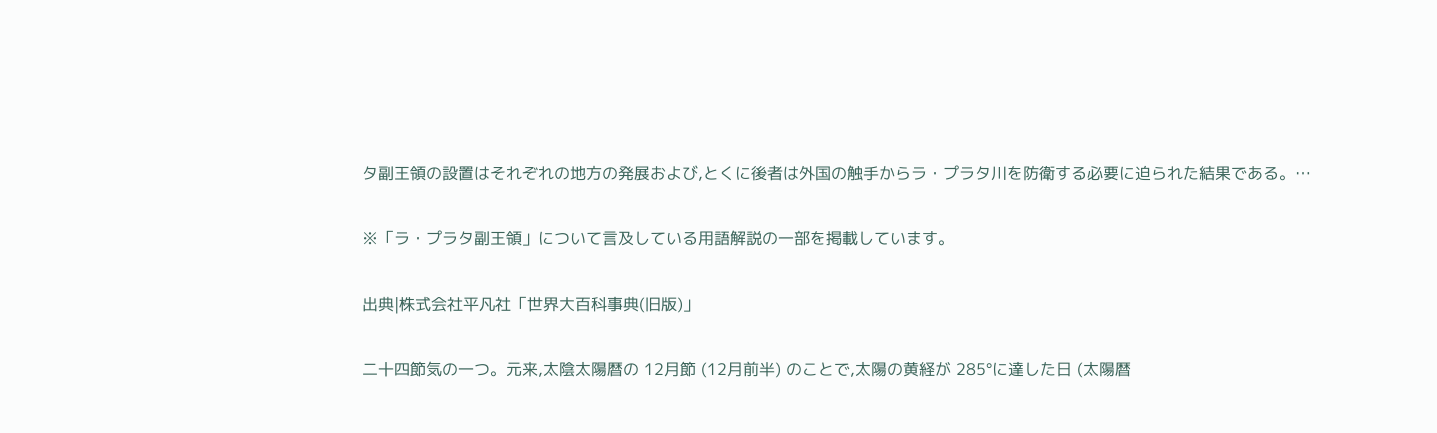タ副王領の設置はそれぞれの地方の発展および,とくに後者は外国の触手からラ・プラタ川を防衛する必要に迫られた結果である。…

※「ラ・プラタ副王領」について言及している用語解説の一部を掲載しています。

出典|株式会社平凡社「世界大百科事典(旧版)」

二十四節気の一つ。元来,太陰太陽暦の 12月節 (12月前半) のことで,太陽の黄経が 285°に達した日 (太陽暦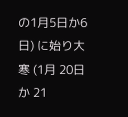の1月5日か6日) に始り大寒 (1月 20日か 21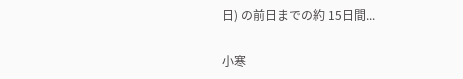日) の前日までの約 15日間...

小寒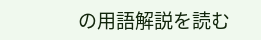の用語解説を読む